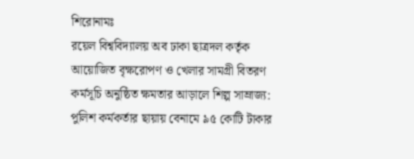শিরোনামঃ
রয়েল বিশ্ববিদ্যালয় অব ঢাকা ছাত্রদল কর্তৃক আয়োজিত বৃক্ষরোপণ ও খেলার সামগ্রী বিতরণ কর্মসূচি অনুষ্ঠিত ক্ষমতার আড়ালে শিল্প সাম্রাজ্য: পুলিশ কর্মকর্তার ছায়ায় বেনামে ৯৫ কোটি টাকার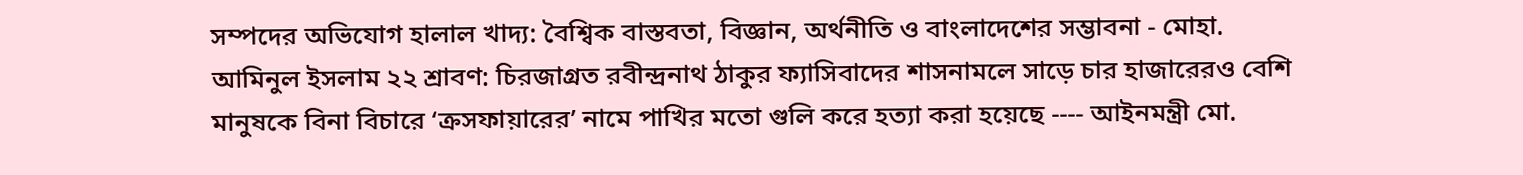সম্পদের অভিযোগ হালাল খাদ্য: বৈশ্বিক বাস্তবতা, বিজ্ঞান, অর্থনীতি ও বাংলাদেশের সম্ভাবনা - মোহা. আমিনুল ইসলাম ২২ শ্রাবণ: চিরজাগ্রত রবীন্দ্রনাথ ঠাকুর ফ্যাসিবাদের শাসনামলে সাড়ে চার হাজারেরও বেশি মানুষকে বিনা বিচারে ‘ক্রসফায়ারের’ নামে পাখির মতো গুলি করে হত্যা করা হয়েছে ---- আইনমন্ত্রী মো.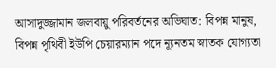আসাদুজ্জামান জলবায়ু পরিবর্তনের অভিঘাত: বিপন্ন মানুষ, বিপন্ন পৃথিবী ইউপি চেয়ারম্যান পদে ন্যূনতম স্নাতক যোগ্যতা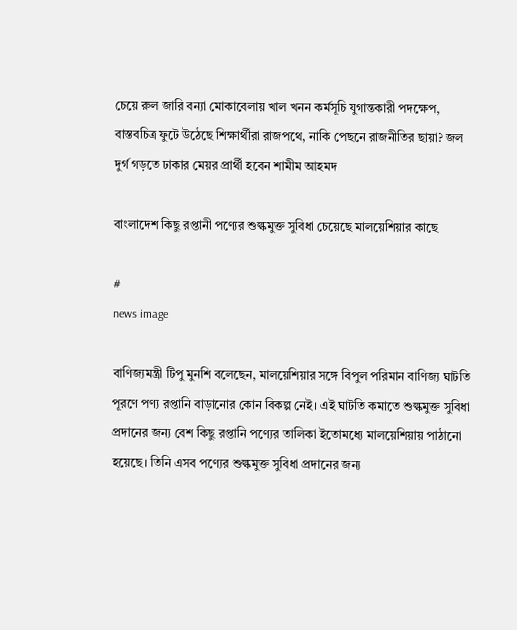চেয়ে রুল জারি বন্যা মোকাবেলায় খাল খনন কর্মসূচি যুগান্তকারী পদক্ষেপ, বাস্তবচিত্র ফুটে উঠেছে শিক্ষার্থীরা রাজপথে, নাকি পেছনে রাজনীতির ছায়া? জল দুর্গ গড়তে ঢাকার মেয়র প্রার্থী হবেন শামীম আহমদ

বাংলাদেশ কিছু রপ্তানী পণ্যের শুল্কমুক্ত সুবিধা চেয়েছে মালয়েশিয়ার কাছে

#
news image

বাণিজ্যমন্ত্রী টিপু মুনশি বলেছেন, মালয়েশিয়ার সঙ্গে বিপুল পরিমান বাণিজ্য ঘাটতি পূরণে পণ্য রপ্তানি বাড়ানোর কোন বিকল্প নেই। এই ঘাটতি কমাতে শুল্কমুক্ত সুবিধা প্রদানের জন্য বেশ কিছু রপ্তানি পণ্যের তালিকা ইতোমধ্যে মালয়েশিয়ায় পাঠানো হয়েছে। তিনি এসব পণ্যের শুল্কমুক্ত সুবিধা প্রদানের জন্য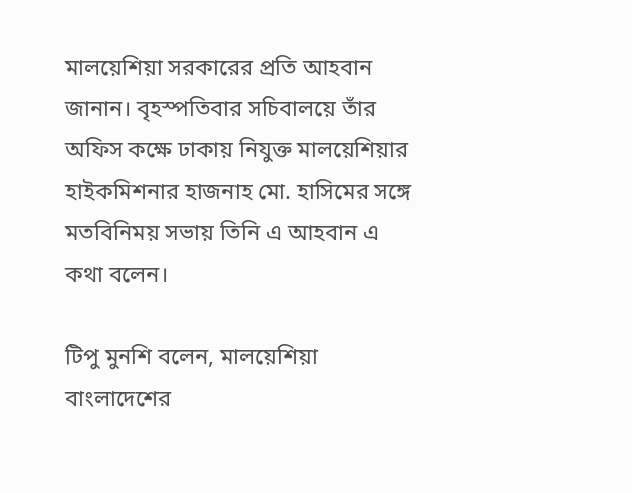মালয়েশিয়া সরকারের প্রতি আহবান জানান। বৃহস্পতিবার সচিবালয়ে তাঁর অফিস কক্ষে ঢাকায় নিযুক্ত মালয়েশিয়ার হাইকমিশনার হাজনাহ মো. হাসিমের সঙ্গে  মতবিনিময় সভায় তিনি এ আহবান এ কথা বলেন।

টিপু মুনশি বলেন, মালয়েশিয়া বাংলাদেশের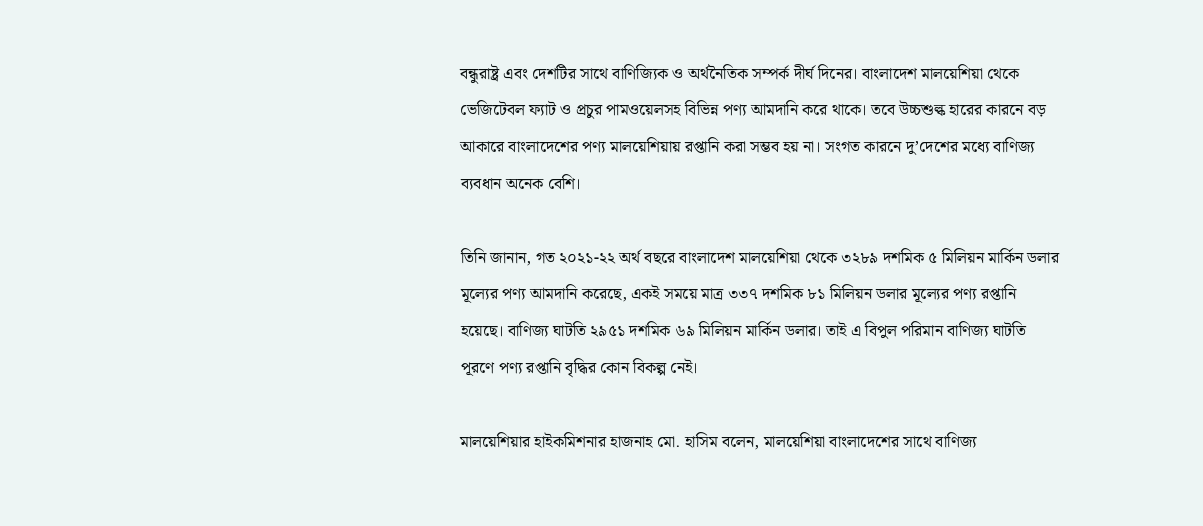বন্ধুরাষ্ট্র এবং দেশটির সাথে বাণিজ্যিক ও অর্থনৈতিক সম্পর্ক দীর্ঘ দিনের। বাংলাদেশ মালয়েশিয়া থেকে ভেজিটেবল ফ্যাট ও প্রচুর পামওয়েলসহ বিভিন্ন পণ্য আমদানি করে থাকে। তবে উচ্চশুল্ক হারের কারনে বড় আকারে বাংলাদেশের পণ্য মালয়েশিয়ায় রপ্তানি করা সম্ভব হয় না। সংগত কারনে দু’দেশের মধ্যে বাণিজ্য ব্যবধান অনেক বেশি।

তিনি জানান, গত ২০২১-২২ অর্থ বছরে বাংলাদেশ মালয়েশিয়া থেকে ৩২৮৯ দশমিক ৫ মিলিয়ন মার্কিন ডলার মূল্যের পণ্য আমদানি করেছে, একই সময়ে মাত্র ৩৩৭ দশমিক ৮১ মিলিয়ন ডলার মূল্যের পণ্য রপ্তানি হয়েছে। বাণিজ্য ঘাটতি ২৯৫১ দশমিক ৬৯ মিলিয়ন মার্কিন ডলার। তাই এ বিপুল পরিমান বাণিজ্য ঘাটতি পূরণে পণ্য রপ্তানি বৃদ্ধির কোন বিকল্প নেই।

মালয়েশিয়ার হাইকমিশনার হাজনাহ মো. হাসিম বলেন, মালয়েশিয়া বাংলাদেশের সাথে বাণিজ্য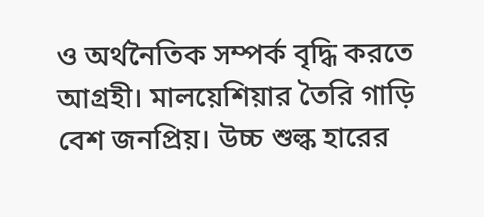ও অর্থনৈতিক সম্পর্ক বৃদ্ধি করতে আগ্রহী। মালয়েশিয়ার তৈরি গাড়ি বেশ জনপ্রিয়। উচ্চ শুল্ক হারের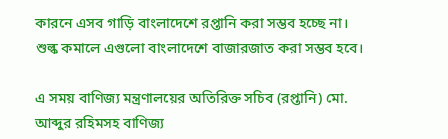কারনে এসব গাড়ি বাংলাদেশে রপ্তানি করা সম্ভব হচ্ছে না। শুল্ক কমালে এগুলো বাংলাদেশে বাজারজাত করা সম্ভব হবে।

এ সময় বাণিজ্য মন্ত্রণালয়ের অতিরিক্ত সচিব (রপ্তানি) মো. আব্দুর রহিমসহ বাণিজ্য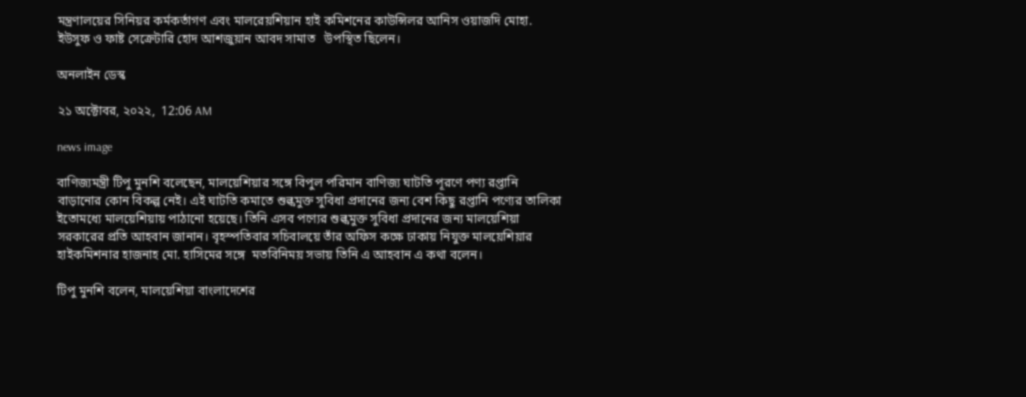মন্ত্রণালয়ের সিনিয়র কর্মকর্তাগণ এবং মালরেয়শিয়ান হাই কমিশনের কাউন্সিলর আনিস ওয়াজদি মোহা. ইউসুফ ও ফাষ্ট সেক্রেটারি হোদ আশজুয়ান আবদ সামাত   উপস্থিত ছিলেন।

অনলাইন ডেস্ক

২১ অক্টোবর, ২০২২,  12:06 AM

news image

বাণিজ্যমন্ত্রী টিপু মুনশি বলেছেন, মালয়েশিয়ার সঙ্গে বিপুল পরিমান বাণিজ্য ঘাটতি পূরণে পণ্য রপ্তানি বাড়ানোর কোন বিকল্প নেই। এই ঘাটতি কমাতে শুল্কমুক্ত সুবিধা প্রদানের জন্য বেশ কিছু রপ্তানি পণ্যের তালিকা ইতোমধ্যে মালয়েশিয়ায় পাঠানো হয়েছে। তিনি এসব পণ্যের শুল্কমুক্ত সুবিধা প্রদানের জন্য মালয়েশিয়া সরকারের প্রতি আহবান জানান। বৃহস্পতিবার সচিবালয়ে তাঁর অফিস কক্ষে ঢাকায় নিযুক্ত মালয়েশিয়ার হাইকমিশনার হাজনাহ মো. হাসিমের সঙ্গে  মতবিনিময় সভায় তিনি এ আহবান এ কথা বলেন।

টিপু মুনশি বলেন, মালয়েশিয়া বাংলাদেশের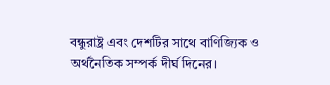বন্ধুরাষ্ট্র এবং দেশটির সাথে বাণিজ্যিক ও অর্থনৈতিক সম্পর্ক দীর্ঘ দিনের।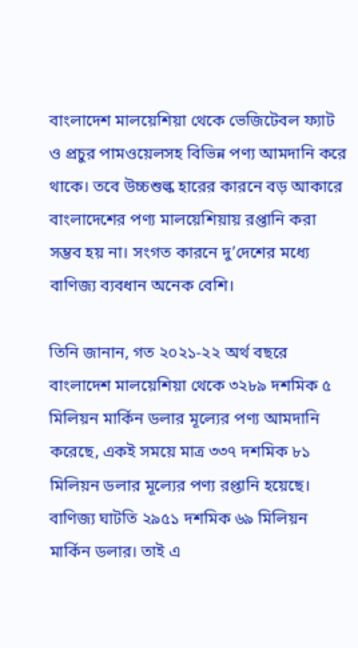বাংলাদেশ মালয়েশিয়া থেকে ভেজিটেবল ফ্যাট ও প্রচুর পামওয়েলসহ বিভিন্ন পণ্য আমদানি করে থাকে। তবে উচ্চশুল্ক হারের কারনে বড় আকারে বাংলাদেশের পণ্য মালয়েশিয়ায় রপ্তানি করা সম্ভব হয় না। সংগত কারনে দু’দেশের মধ্যে বাণিজ্য ব্যবধান অনেক বেশি।

তিনি জানান, গত ২০২১-২২ অর্থ বছরে বাংলাদেশ মালয়েশিয়া থেকে ৩২৮৯ দশমিক ৫ মিলিয়ন মার্কিন ডলার মূল্যের পণ্য আমদানি করেছে, একই সময়ে মাত্র ৩৩৭ দশমিক ৮১ মিলিয়ন ডলার মূল্যের পণ্য রপ্তানি হয়েছে। বাণিজ্য ঘাটতি ২৯৫১ দশমিক ৬৯ মিলিয়ন মার্কিন ডলার। তাই এ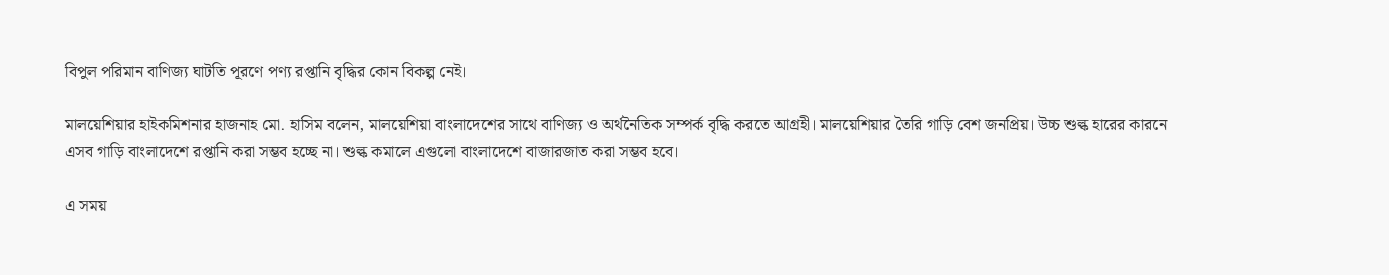বিপুল পরিমান বাণিজ্য ঘাটতি পূরণে পণ্য রপ্তানি বৃদ্ধির কোন বিকল্প নেই।

মালয়েশিয়ার হাইকমিশনার হাজনাহ মো. হাসিম বলেন, মালয়েশিয়া বাংলাদেশের সাথে বাণিজ্য ও অর্থনৈতিক সম্পর্ক বৃদ্ধি করতে আগ্রহী। মালয়েশিয়ার তৈরি গাড়ি বেশ জনপ্রিয়। উচ্চ শুল্ক হারের কারনে এসব গাড়ি বাংলাদেশে রপ্তানি করা সম্ভব হচ্ছে না। শুল্ক কমালে এগুলো বাংলাদেশে বাজারজাত করা সম্ভব হবে।

এ সময়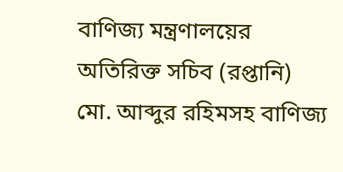বাণিজ্য মন্ত্রণালয়ের অতিরিক্ত সচিব (রপ্তানি) মো. আব্দুর রহিমসহ বাণিজ্য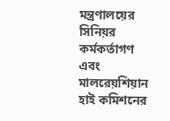মন্ত্রণালয়ের সিনিয়র কর্মকর্তাগণ এবং মালরেয়শিয়ান হাই কমিশনের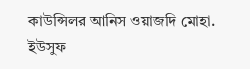কাউন্সিলর আনিস ওয়াজদি মোহা. ইউসুফ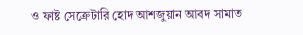ও ফাষ্ট সেক্রেটারি হোদ আশজুয়ান আবদ সামাত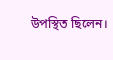উপস্থিত ছিলেন।